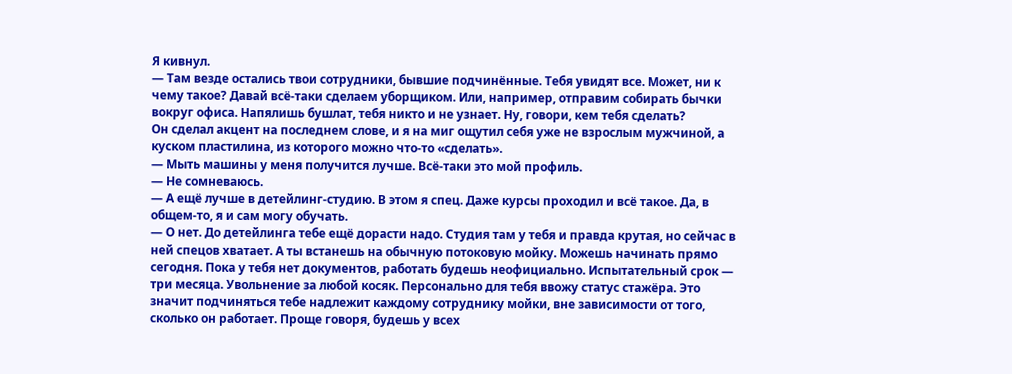Я кивнул.
― Там везде остались твои сотрудники, бывшие подчинённые. Тебя увидят все. Может, ни к чему такое? Давай всё-таки сделаем уборщиком. Или, например, отправим собирать бычки вокруг офиса. Напялишь бушлат, тебя никто и не узнает. Ну, говори, кем тебя сделать?
Он сделал акцент на последнем слове, и я на миг ощутил себя уже не взрослым мужчиной, а куском пластилина, из которого можно что-то «сделать».
― Мыть машины у меня получится лучше. Всё-таки это мой профиль.
― Не сомневаюсь.
― А ещё лучше в детейлинг-студию. В этом я спец. Даже курсы проходил и всё такое. Да, в общем-то, я и сам могу обучать.
― О нет. До детейлинга тебе ещё дорасти надо. Студия там у тебя и правда крутая, но сейчас в ней спецов хватает. А ты встанешь на обычную потоковую мойку. Можешь начинать прямо сегодня. Пока у тебя нет документов, работать будешь неофициально. Испытательный срок ― три месяца. Увольнение за любой косяк. Персонально для тебя ввожу статус стажёра. Это значит подчиняться тебе надлежит каждому сотруднику мойки, вне зависимости от того, сколько он работает. Проще говоря, будешь у всех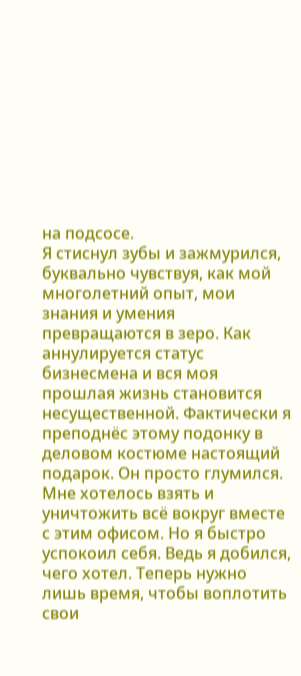на подсосе.
Я стиснул зубы и зажмурился, буквально чувствуя, как мой многолетний опыт, мои знания и умения превращаются в зеро. Как аннулируется статус бизнесмена и вся моя прошлая жизнь становится несущественной. Фактически я преподнёс этому подонку в деловом костюме настоящий подарок. Он просто глумился. Мне хотелось взять и уничтожить всё вокруг вместе с этим офисом. Но я быстро успокоил себя. Ведь я добился, чего хотел. Теперь нужно лишь время, чтобы воплотить свои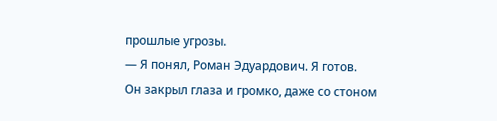прошлые угрозы.
― Я понял, Роман Эдуардович. Я готов.
Он закрыл глаза и громко, даже со стоном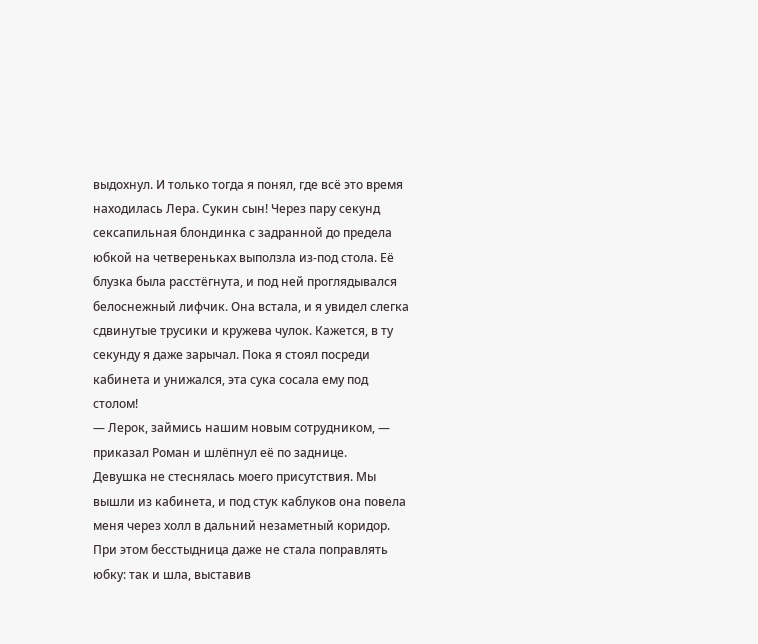выдохнул. И только тогда я понял, где всё это время находилась Лера. Сукин сын! Через пару секунд сексапильная блондинка с задранной до предела юбкой на четвереньках выползла из-под стола. Её блузка была расстёгнута, и под ней проглядывался белоснежный лифчик. Она встала, и я увидел слегка сдвинутые трусики и кружева чулок. Кажется, в ту секунду я даже зарычал. Пока я стоял посреди кабинета и унижался, эта сука сосала ему под столом!
― Лерок, займись нашим новым сотрудником, ― приказал Роман и шлёпнул её по заднице.
Девушка не стеснялась моего присутствия. Мы вышли из кабинета, и под стук каблуков она повела меня через холл в дальний незаметный коридор. При этом бесстыдница даже не стала поправлять юбку: так и шла, выставив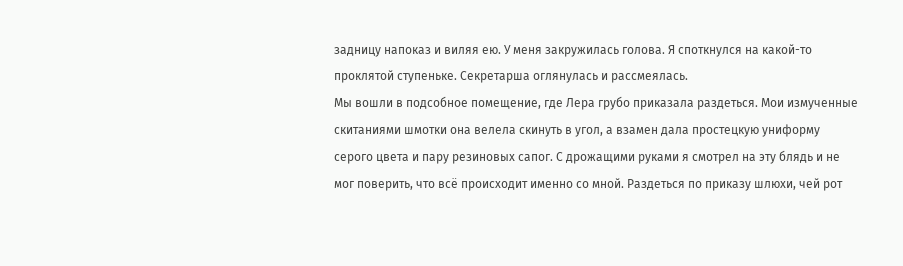задницу напоказ и виляя ею. У меня закружилась голова. Я споткнулся на какой-то проклятой ступеньке. Секретарша оглянулась и рассмеялась.
Мы вошли в подсобное помещение, где Лера грубо приказала раздеться. Мои измученные скитаниями шмотки она велела скинуть в угол, а взамен дала простецкую униформу серого цвета и пару резиновых сапог. С дрожащими руками я смотрел на эту блядь и не мог поверить, что всё происходит именно со мной. Раздеться по приказу шлюхи, чей рот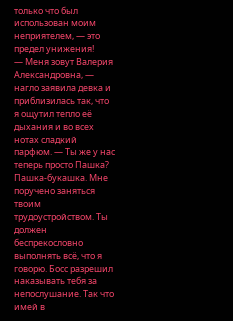только что был использован моим неприятелем, ― это предел унижения!
― Меня зовут Валерия Александровна, ― нагло заявила девка и приблизилась так, что я ощутил тепло её дыхания и во всех нотах сладкий парфюм. ― Ты же у нас теперь просто Пашка? Пашка-букашка. Мне поручено заняться твоим трудоустройством. Ты должен беспрекословно выполнять всё, что я говорю. Босс разрешил наказывать тебя за непослушание. Так что имей в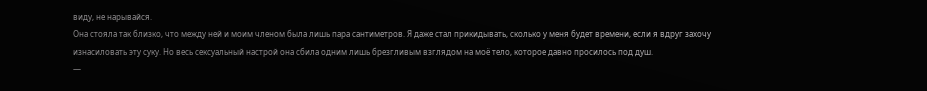виду, не нарывайся.
Она стояла так близко, что между ней и моим членом была лишь пара сантиметров. Я даже стал прикидывать, сколько у меня будет времени, если я вдруг захочу изнасиловать эту суку. Но весь сексуальный настрой она сбила одним лишь брезгливым взглядом на моё тело, которое давно просилось под душ.
―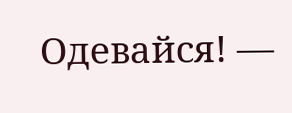Одевайся! ―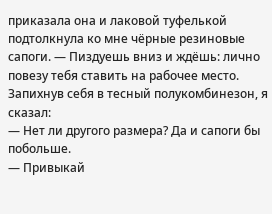приказала она и лаковой туфелькой подтолкнула ко мне чёрные резиновые сапоги. ― Пиздуешь вниз и ждёшь: лично повезу тебя ставить на рабочее место.
Запихнув себя в тесный полукомбинезон, я сказал:
― Нет ли другого размера? Да и сапоги бы побольше.
― Привыкай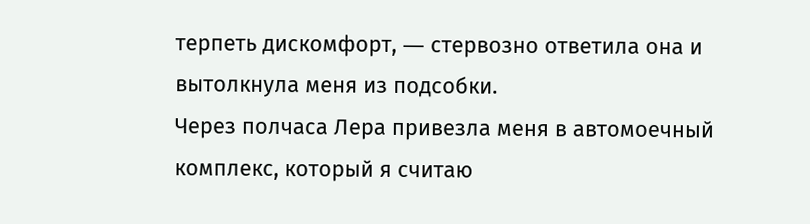терпеть дискомфорт, ― стервозно ответила она и вытолкнула меня из подсобки.
Через полчаса Лера привезла меня в автомоечный комплекс, который я считаю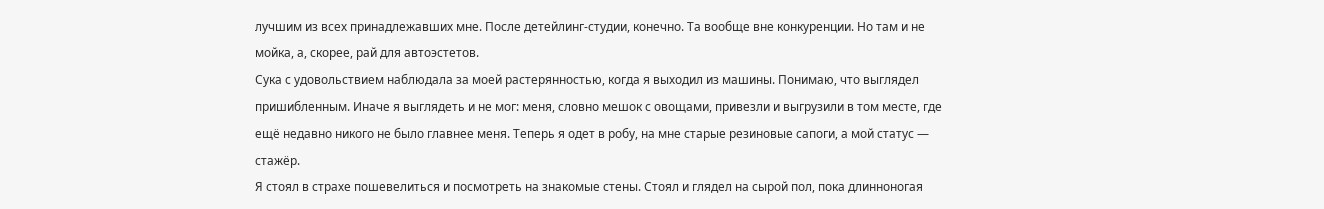лучшим из всех принадлежавших мне. После детейлинг-студии, конечно. Та вообще вне конкуренции. Но там и не мойка, а, скорее, рай для автоэстетов.
Сука с удовольствием наблюдала за моей растерянностью, когда я выходил из машины. Понимаю, что выглядел пришибленным. Иначе я выглядеть и не мог: меня, словно мешок с овощами, привезли и выгрузили в том месте, где ещё недавно никого не было главнее меня. Теперь я одет в робу, на мне старые резиновые сапоги, а мой статус ― стажёр.
Я стоял в страхе пошевелиться и посмотреть на знакомые стены. Стоял и глядел на сырой пол, пока длинноногая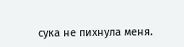сука не пихнула меня.